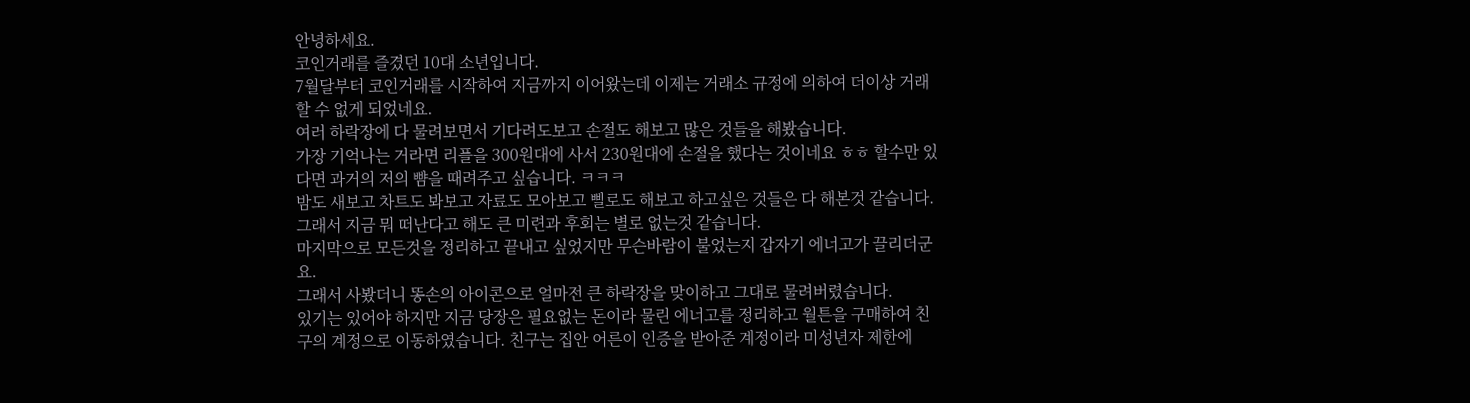안녕하세요.
코인거래를 즐겼던 10대 소년입니다.
7월달부터 코인거래를 시작하여 지금까지 이어왔는데 이제는 거래소 규정에 의하여 더이상 거래할 수 없게 되었네요.
여러 하락장에 다 물려보면서 기다려도보고 손절도 해보고 많은 것들을 해봤습니다.
가장 기억나는 거라면 리플을 300원대에 사서 230원대에 손절을 했다는 것이네요 ㅎㅎ 할수만 있다면 과거의 저의 뺨을 때려주고 싶습니다. ㅋㅋㅋ
밤도 새보고 차트도 봐보고 자료도 모아보고 삘로도 해보고 하고싶은 것들은 다 해본것 같습니다.
그래서 지금 뭐 떠난다고 해도 큰 미련과 후회는 별로 없는것 같습니다.
마지막으로 모든것을 정리하고 끝내고 싶었지만 무슨바람이 불었는지 갑자기 에너고가 끌리더군요.
그래서 사봤더니 똥손의 아이콘으로 얼마전 큰 하락장을 맞이하고 그대로 물려버렸습니다.
있기는 있어야 하지만 지금 당장은 필요없는 돈이라 물린 에너고를 정리하고 월튼을 구매하여 친구의 계정으로 이동하였습니다. 친구는 집안 어른이 인증을 받아준 계정이라 미성년자 제한에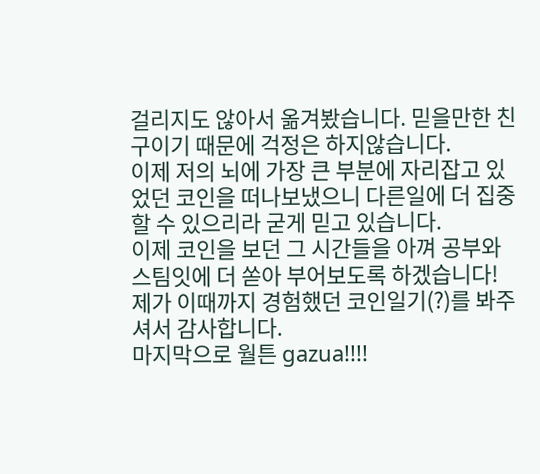걸리지도 않아서 옮겨봤습니다. 믿을만한 친구이기 때문에 걱정은 하지않습니다.
이제 저의 뇌에 가장 큰 부분에 자리잡고 있었던 코인을 떠나보냈으니 다른일에 더 집중할 수 있으리라 굳게 믿고 있습니다.
이제 코인을 보던 그 시간들을 아껴 공부와 스팀잇에 더 쏟아 부어보도록 하겠습니다!
제가 이때까지 경험했던 코인일기(?)를 봐주셔서 감사합니다.
마지막으로 월튼 gazua!!!!